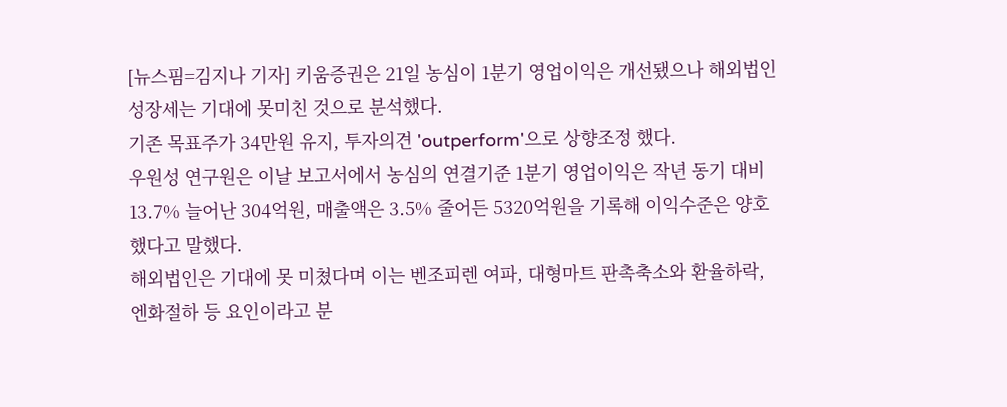[뉴스핌=김지나 기자] 키움증권은 21일 농심이 1분기 영업이익은 개선됐으나 해외법인 성장세는 기대에 못미친 것으로 분석했다.
기존 목표주가 34만원 유지, 투자의견 'outperform'으로 상향조정 했다.
우원성 연구원은 이날 보고서에서 농심의 연결기준 1분기 영업이익은 작년 동기 대비 13.7% 늘어난 304억원, 매출액은 3.5% 줄어든 5320억원을 기록해 이익수준은 양호했다고 말했다.
해외법인은 기대에 못 미쳤다며 이는 벤조피렌 여파, 대형마트 판촉축소와 환율하락, 엔화절하 등 요인이라고 분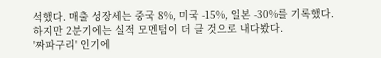석했다. 매출 성장세는 중국 8%, 미국 -15%, 일본 -30%를 기록했다.
하지만 2분기에는 실적 모멘텀이 더 클 것으로 내다봤다.
'짜파구리' 인기에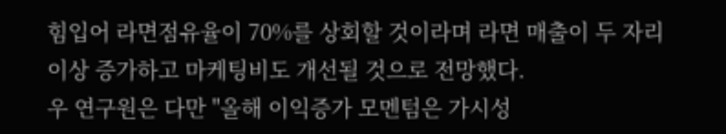힘입어 라면점유율이 70%를 상회할 것이라며 라면 매출이 두 자리 이상 증가하고 마케팅비도 개선될 것으로 전망했다.
우 연구원은 다만 "올해 이익증가 모멘텀은 가시성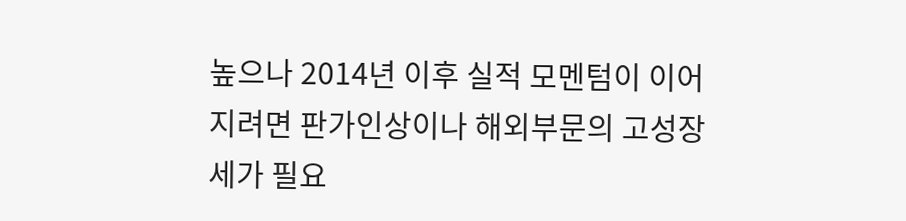높으나 2014년 이후 실적 모멘텀이 이어지려면 판가인상이나 해외부문의 고성장세가 필요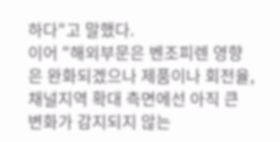하다"고 말했다.
이어 "해외부문은 벤조피렌 영향은 완화되겠으나 제품이나 회전율, 채널지역 확대 측면에선 아직 큰 변화가 감지되지 않는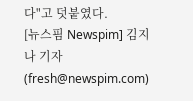다"고 덧붙였다.
[뉴스핌 Newspim] 김지나 기자 (fresh@newspim.com)